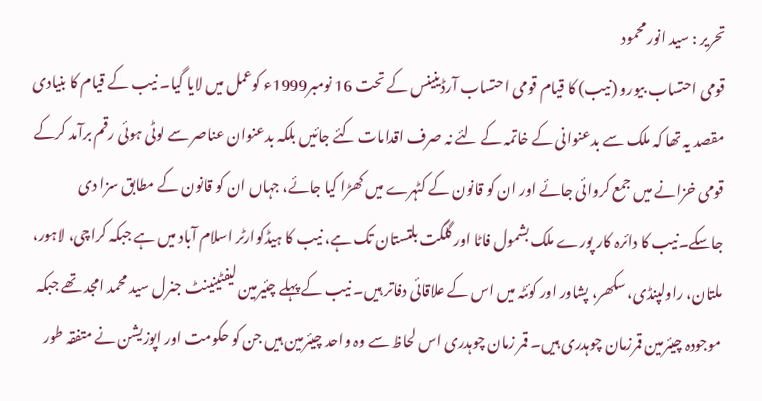تحریر : سید انور محمود
قومی احتساب بیورو (نیب) کا قیام قومی احتساب آرڈینینس کے تحت 16 نومبر1999ء کوعمل میں لایا گیا۔ نیب کے قیام کا بنیادی مقصد یہ تھا کہ ملک سے بدعنوانی کے خاتمہ کے لئے نہ صرف اقدامات کئے جائیں بلکہ بدعنوان عناصر سے لوٹی ہوئی رقم برآمد کرکے قومی خزانے میں جمع کروائی جائے اور ان کو قانون کے کٹہرے میں کھڑا کیا جائے، جہاں ان کو قانون کے مطابق سزا دی جاسکے۔نیب کا دائرہ کار پورے ملک بشمول فاٹا اور گلگت بلتستان تک ہے، نیب کا ہیڈکوارٹر اسلام آباد میں ہے جبکہ کراچی، لاہور، ملتان، راولپنڈی، سکھر، پشاور اور کوئٹہ میں اس کے علاقائی دفاتر ہیں۔ نیب کے پہلے چئیرمین لیفٹینینٹ جنرل سید محمد امجد تھے جبکہ موجودہ چیئرمین قمرزمان چوہدری ہیں۔ قمر زمان چوہدری اس لحاظ سے وہ واحد چیئرمین ہیں جن کو حکومت اور اپوزیشن نے متفقہ طور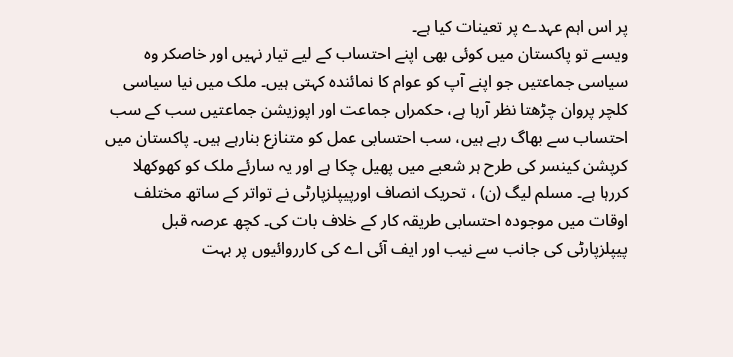پر اس اہم عہدے پر تعینات کیا ہے۔
ویسے تو پاکستان میں کوئی بھی اپنے احتساب کے لیے تیار نہیں اور خاصکر وہ سیاسی جماعتیں جو اپنے آپ کو عوام کا نمائندہ کہتی ہیں۔ ملک میں نیا سیاسی کلچر پروان چڑھتا نظر آرہا ہے، حکمراں جماعت اور اپوزیشن جماعتیں سب کے سب احتساب سے بھاگ رہے ہیں، سب احتسابی عمل کو متنازع بنارہے ہیں۔ پاکستان میں کرپشن کینسر کی طرح ہر شعبے میں پھیل چکا ہے اور یہ سارئے ملک کو کھوکھلا کررہا ہے۔ مسلم لیگ (ن) ، تحریک انصاف اورپیپلزپارٹی نے تواتر کے ساتھ مختلف اوقات میں موجودہ احتسابی طریقہ کار کے خلاف بات کی۔ کچھ عرصہ قبل پیپلزپارٹی کی جانب سے نیب اور ایف آئی اے کی کارروائیوں پر بہت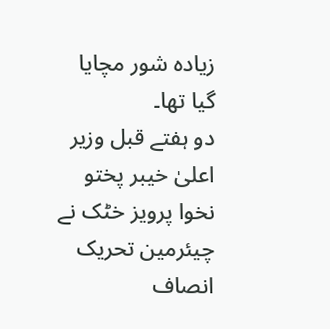زیادہ شور مچایا گیا تھا۔
دو ہفتے قبل وزیر اعلیٰ خیبر پختو نخوا پرویز خٹک نے چیئرمین تحریک انصاف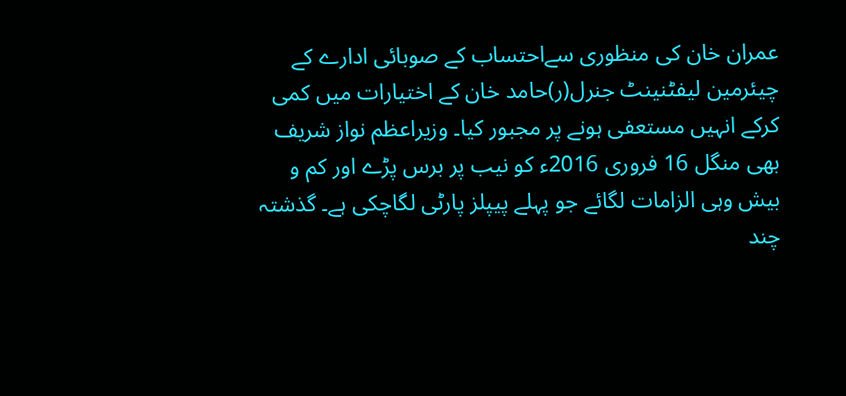عمران خان کی منظوری سےاحتساب کے صوبائی ادارے کے چیئرمین لیفٹنینٹ جنرل(ر)حامد خان کے اختیارات میں کمی کرکے انہیں مستعفی ہونے پر مجبور کیا۔ وزیراعظم نواز شریف بھی منگل 16 فروری 2016ء کو نیب پر برس پڑے اور کم و بیش وہی الزامات لگائے جو پہلے پیپلز پارٹی لگاچکی ہے۔ گذشتہ چند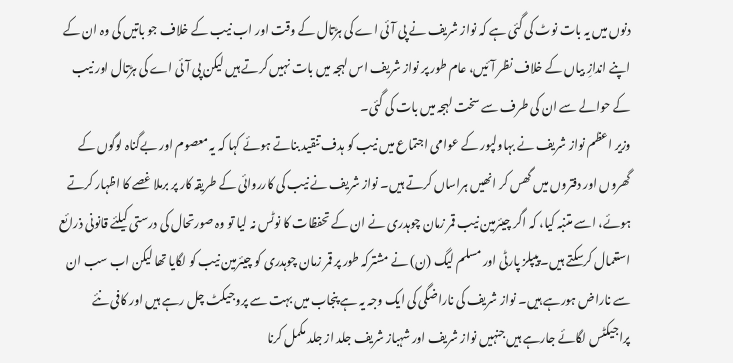دنوں میں یہ بات نوٹ کی گئی ہے کہ نواز شریف نے پی آئی اے کی ہڑتال کے وقت اور اب نیب کے خلاف جو باتیں کی وہ ان کے اپنے اندازِ بیاں کے خلاف نظر آئیں، عام طور پر نواز شریف اس لہجہ میں بات نہیں کرتے ہیں لیکن پی آئی اے کی ہڑتال اور نیب کے حوالے سے ان کی طرف سے سخت لہجہ میں بات کی گئی۔
وزیر اعظم نواز شریف نے بہاولپور کے عوامی اجتماع میں نیب کو ہدف تنقید بناتے ہوئے کہا کہ یہ معصوم اور بےگناہ لوگوں کے گھروں اور دفتروں میں گھس کر انھیں ہراساں کرتے ہیں۔ نواز شریف نے نیب کی کارروائی کے طریقہ کار پر برملا غصے کا اظہار کرتے ہوئے، اسے متنبہ کیا، کہ اگر چیئرمین نیب قمر زمان چوہدری نے ان کے تحفظات کا نوٹس نہ لیا تو وہ صورتحال کی درستی کیلئے قانونی ذرائع استعمال کرسکتے ہیں۔ پیپلز پارٹی اور مسلم لیگ (ن) نے مشترکہ طور پر قمر زمان چوہدری کو چیئرمین نیب کو لگایا تھا لیکن اب سب ان سے ناراض ہورہے ہیں۔ نواز شریف کی ناراضگی کی ایک وجہ یہ ہے پنجاب میں بہت سے پروجیکٹ چل رہے ہیں اور کافی نئے پراجیکٹس لگائے جارہے ہیں جنہیں نواز شریف اور شہباز شریف جلد از جلد مکمل کرنا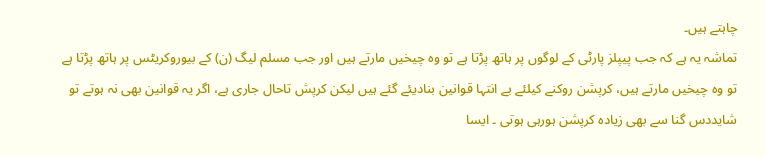چاہتے ہیں۔
تماشہ یہ ہے کہ جب پیپلز پارٹی کے لوگوں پر ہاتھ پڑتا ہے تو وہ چیخیں مارتے ہیں اور جب مسلم لیگ (ن) کے بیوروکریٹس پر ہاتھ پڑتا ہے تو وہ چیخیں مارتے ہیں، کرپشن روکنے کیلئے بے انتہا قوانین بنادیئے گئے ہیں لیکن کرپش تاحال جاری ہے، اگر یہ قوانین بھی نہ ہوتے تو شایددس گنا سے بھی زیادہ کرپشن ہورہی ہوتی ۔ ایسا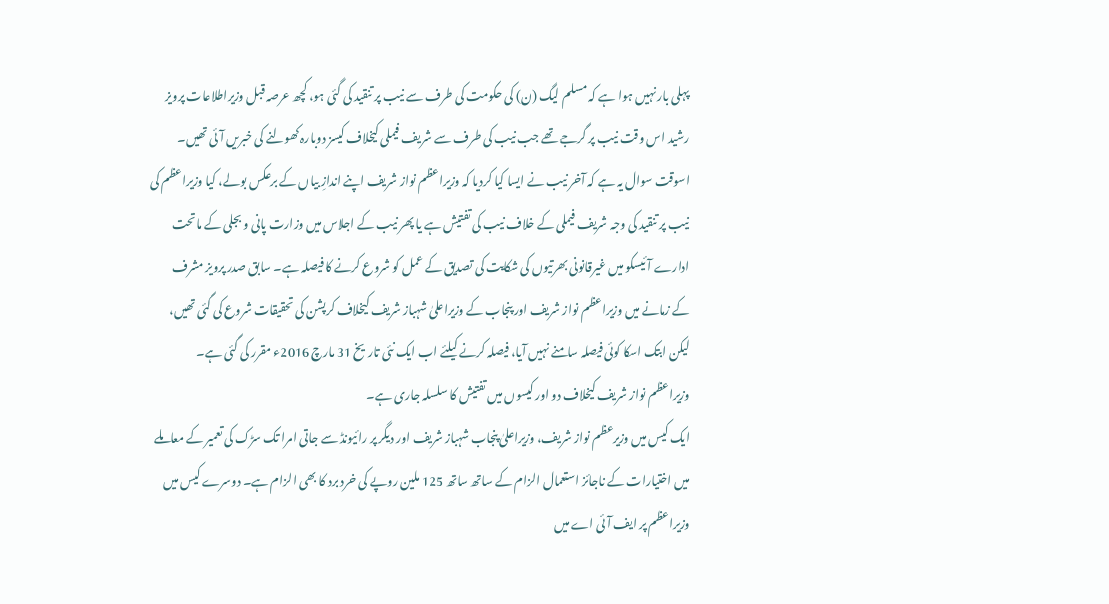پہلی بار نہیں ہوا ہے کہ مسلم لیگ (ن) کی حکومت کی طرف سے نیب پر تنقید کی گئی ہو، کچھ عرصہ قبل وزیراطلاعات پرویز رشید اس وقت نیب پر گرجے تھے جب نیب کی طرف سے شریف فیملی کیخلاف کیسز دوبارہ کھولنے کی خبریں آئی تھیں۔
اسوقت سوال یہ ہے کہ آخر نیب نے ایسا کیا کردیا کہ وزیراعظم نواز شریف اپنے اندازِ بیاں کے برعکس بولے، کیا وزیراعظم کی نیب پر تنقید کی وجہ شریف فیملی کے خلاف نیب کی تفتیش ہے یا پھر نیب کے اجلاس میں وزارت پانی و بجلی کے ماتحت ادارے آئیسکو میں غیرقانونی بھرتیوں کی شکایت کی تصدیق کے عمل کو شروع کرنے کا فیصلہ ہے۔ سابق صدر پرویز مشرف کے زمانے میں وزیراعظم نواز شریف اور پنجاب کے وزیراعلیٰ شہباز شریف کیخلاف کرپشن کی تحقیقات شروع کی گئی تھیں، لیکن ابتک اسکا کوئی فیصلہ سامنے نہیں آیا، فیصلہ کرنے کیلئے اب ایک نئی تاریخ 31 مارچ 2016ء مقرر کی گئی ہے۔ وزیراعظم نواز شریف کیخلاف دو اور کیسوں میں تفتیش کا سلسلہ جاری ہے۔
ایک کیس میں وزیرعظم نواز شریف، وزیراعلیٰ پنجاب شہباز شریف اور دیگر پر رائیونڈ سے جاتی امرا تک سڑک کی تعمیر کے معاملے میں اختیارات کے ناجائز استعمال الزام کے ساتھ ساتھ 125 ملین روپے کی خرد برد کا بھی الزام ہے۔ دوسرے کیس میں وزیراعظم پر ایف آئی اے میں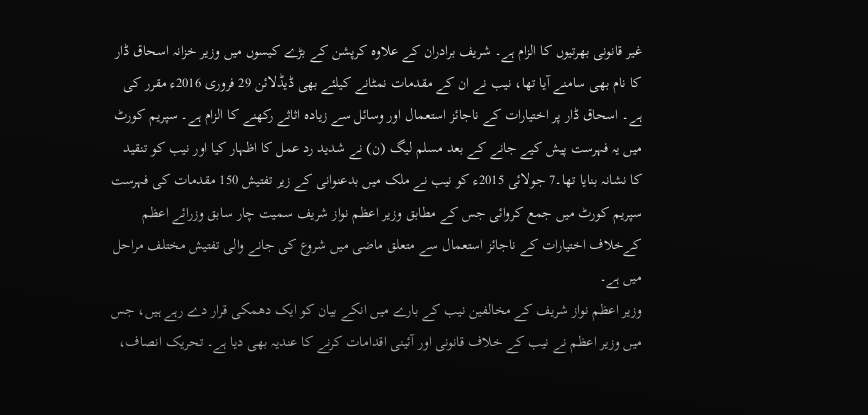غیر قانونی بھرتیوں کا الزام ہے۔ شریف برادران کے علاوہ کرپشن کے بڑے کیسوں میں وزیر خزانہ اسحاق ڈار کا نام بھی سامنے آیا تھا، نیب نے ان کے مقدمات نمٹانے کیلئے بھی ڈیڈلائن 29 فروری 2016ء مقرر کی ہے۔ اسحاق ڈار پر اختیارات کے ناجائز استعمال اور وسائل سے زیادہ اثاثے رکھنے کا الزام ہے۔ سپریم کورٹ میں یہ فہرست پیش کیے جانے کے بعد مسلم لیگ (ن) نے شدید رد عمل کا اظہار کیا اور نیب کو تنقید کا نشانہ بنایا تھا۔7 جولائی 2015ء کو نیب نے ملک میں بدعنوانی کے زیر تفتیش 150 مقدمات کی فہرست سپریم کورٹ میں جمع کروائی جس کے مطابق وزیر اعظم نواز شریف سمیت چار سابق وزرائے اعظم کےخلاف اختیارات کے ناجائز استعمال سے متعلق ماضی میں شروع کی جانے والی تفتیش مختلف مراحل میں ہے۔
وزیر اعظم نواز شریف کے مخالفین نیب کے بارے میں انکے بیان کو ایک دھمکی قرار دے رہے ہیں، جس میں وزیر اعظم نے نیب کے خلاف قانونی اور آئینی اقدامات کرنے کا عندیہ بھی دیا ہے۔ تحریک انصاف،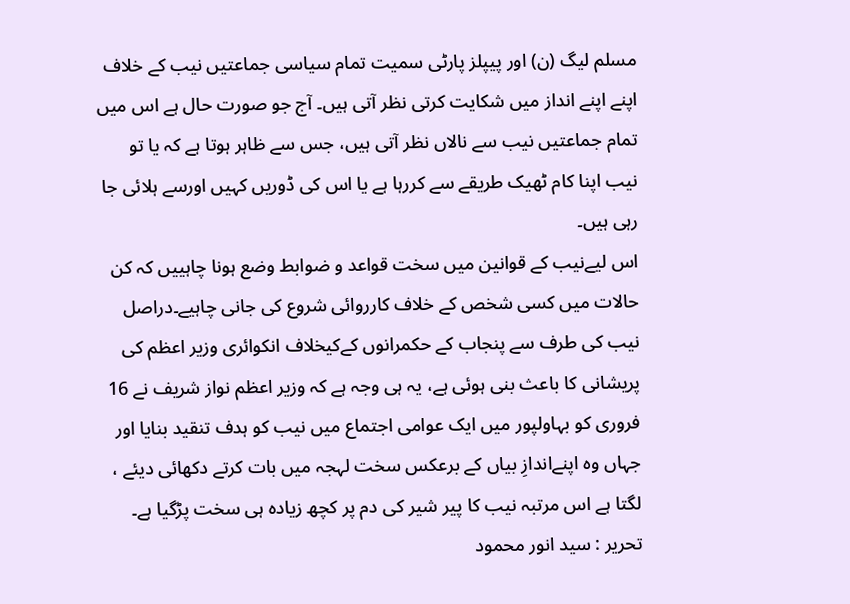مسلم لیگ (ن) اور پیپلز پارٹی سمیت تمام سیاسی جماعتیں نیب کے خلاف اپنے اپنے انداز میں شکایت کرتی نظر آتی ہیں۔ آج جو صورت حال ہے اس میں تمام جماعتیں نیب سے نالاں نظر آتی ہیں، جس سے ظاہر ہوتا ہے کہ یا تو نیب اپنا کام ٹھیک طریقے سے کررہا ہے یا اس کی ڈوریں کہیں اورسے ہلائی جا رہی ہیں۔
اس لیےنیب کے قوانین میں سخت قواعد و ضوابط وضع ہونا چاہییں کہ کن حالات میں کسی شخص کے خلاف کارروائی شروع کی جانی چاہیے۔دراصل نیب کی طرف سے پنجاب کے حکمرانوں کےکیخلاف انکوائری وزیر اعظم کی پریشانی کا باعث بنی ہوئی ہے، یہ ہی وجہ ہے کہ وزیر اعظم نواز شریف نے 16 فروری کو بہاولپور میں ایک عوامی اجتماع میں نیب کو ہدف تنقید بنایا اور جہاں وہ اپنےاندازِ بیاں کے برعکس سخت لہجہ میں بات کرتے دکھائی دیئے ، لگتا ہے اس مرتبہ نیب کا پیر شیر کی دم پر کچھ زیادہ ہی سخت پڑگیا ہے۔
تحریر : سید انور محمود